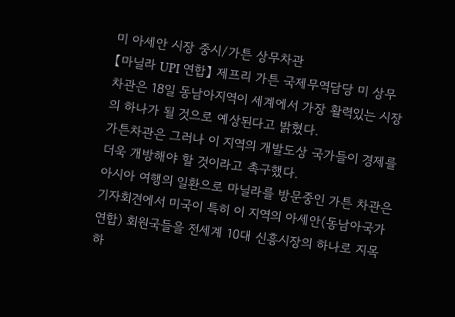미 아세안 시장 중시/가튼 상무차관
【마닐라 UPI 연합】 제프리 가튼 국제무역담당 미 상무차관은 18일 동남아지역이 세계에서 가장 활력있는 시장의 하나가 될 것으로 예상된다고 밝혔다.
가튼차관은 그러나 이 지역의 개발도상 국가들이 경제를 더욱 개방해야 할 것이라고 촉구했다.
아시아 여행의 일환으로 마닐라를 방문중인 가튼 차관은 기자회견에서 미국이 특히 이 지역의 아세안(동남아국가연합) 회원국들을 전세계 10대 신흥시장의 하나로 지목하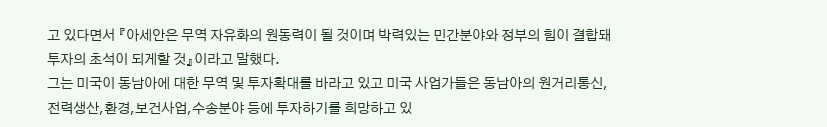고 있다면서 『아세안은 무역 자유화의 원동력이 될 것이며 박력있는 민간분야와 정부의 힘이 결합돼 투자의 초석이 되게할 것』이라고 말했다.
그는 미국이 동남아에 대한 무역 및 투자확대를 바라고 있고 미국 사업가들은 동남아의 원거리통신,전력생산,환경,보건사업,수송분야 등에 투자하기를 희망하고 있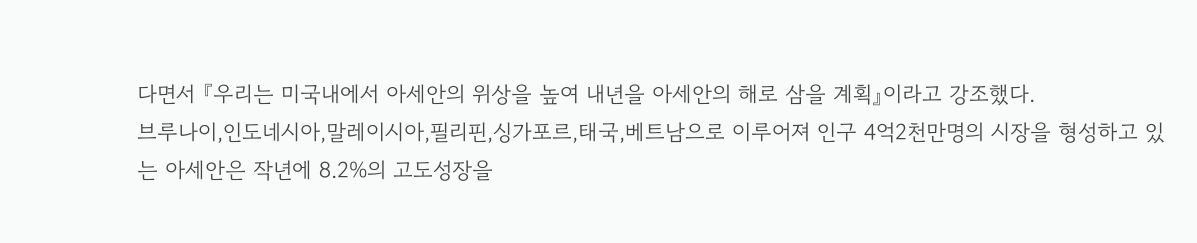다면서 『우리는 미국내에서 아세안의 위상을 높여 내년을 아세안의 해로 삼을 계획』이라고 강조했다.
브루나이,인도네시아,말레이시아,필리핀,싱가포르,태국,베트남으로 이루어져 인구 4억2천만명의 시장을 형성하고 있는 아세안은 작년에 8.2%의 고도성장을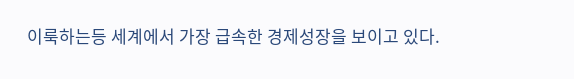이룩하는등 세계에서 가장 급속한 경제성장을 보이고 있다.